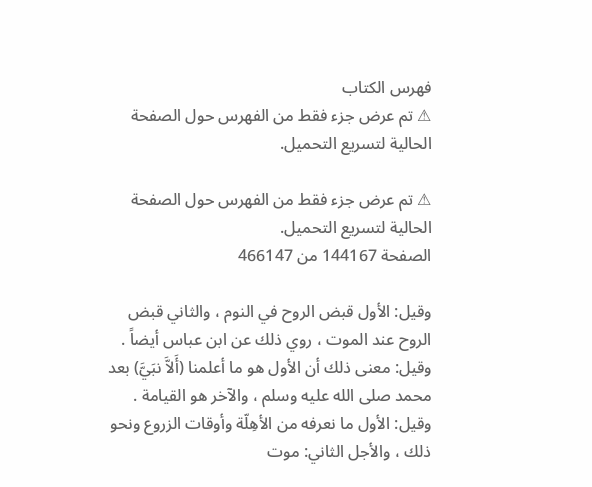فهرس الكتاب
⚠ تم عرض جزء فقط من الفهرس حول الصفحة الحالية لتسريع التحميل.

⚠ تم عرض جزء فقط من الفهرس حول الصفحة الحالية لتسريع التحميل.
الصفحة 144167 من 466147

وقيل: الأول قبض الروح في النوم ، والثاني قبض الروح عند الموت ، روي ذلك عن ابن عباس أيضاً . وقيل: معنى ذلك أن الأول هو ما أعلمنا (أَلاَّ نبَيَّ) بعد محمد صلى الله عليه وسلم ، والآخر هو القيامة . وقيل: الأول ما نعرفه من الأهِلّة وأوقات الزروع ونحو ذلك ، والأجل الثاني: موت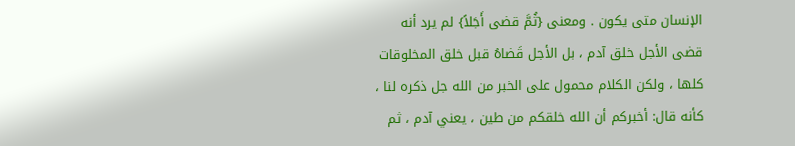الإنسان متى يكون . ومعنى {ثُمَّ قضى أَجَلاً} لم يرد أنه قضى الأجل خلق آدم ، بل الأجل قَضاهُ قبل خلق المخلوقات كلها ، ولكن الكلام محمول على الخبر من الله جل ذكره لنا ، كأنه قال: أخبركم أن الله خلقكم من طين ، يعني آدم ، ثم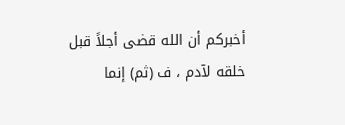أخبركم أن الله قضى أجلاً قبل خلقه لآدم ، ف (ثم) إنما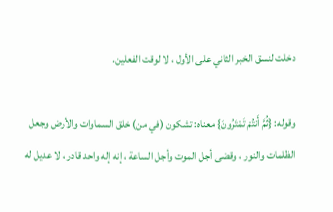دخلت لنسق الخبر الثاني على الأول ، لا لوقت الفعلين.

وقوله: {ثُمَّ أَنتُمْ تَمْتَرُونَ} معناه: تشكون (في من) خلق السماوات والأرض وجعل الظلمات والنور ، وقضى أجل الموت وأجل الساعة ، إنه إله واحد قادر ، لا عديل له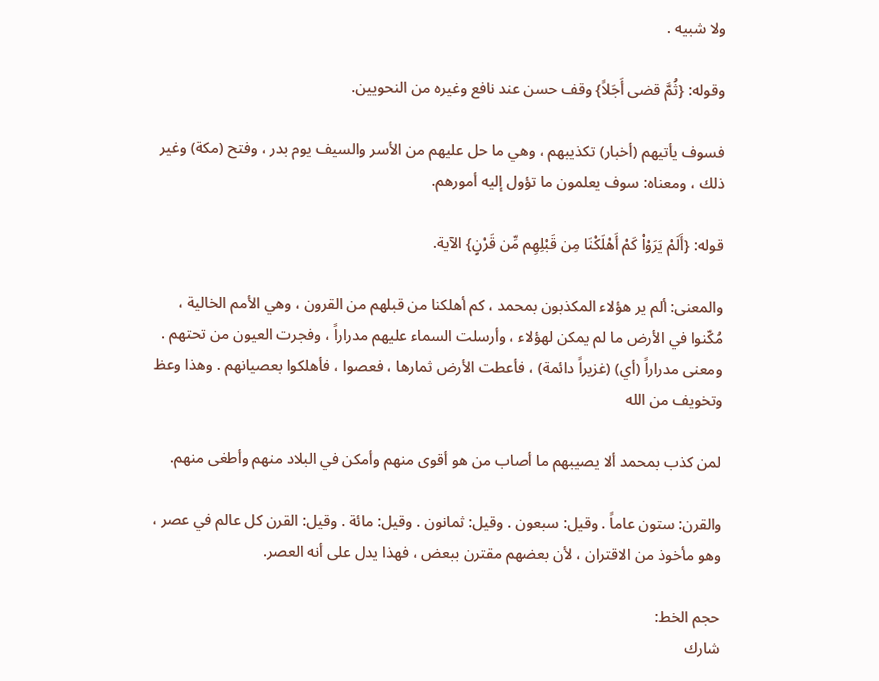ولا شبيه .

وقوله: {ثُمَّ قضى أَجَلاً} وقف حسن عند نافع وغيره من النحويين.

فسوف يأتيهم (أخبار) تكذيبهم ، وهي ما حل عليهم من الأسر والسيف يوم بدر ، وفتح (مكة) وغير ذلك ، ومعناه: سوف يعلمون ما تؤول إليه أمورهم.

قوله: {أَلَمْ يَرَوْاْ كَمْ أَهْلَكْنَا مِن قَبْلِهِم مِّن قَرْنٍ} الآية.

والمعنى: ألم ير هؤلاء المكذبون بمحمد ، كم أهلكنا من قبلهم من القرون ، وهي الأمم الخالية ، مُكّنوا في الأرض ما لم يمكن لهؤلاء ، وأرسلت السماء عليهم مدراراً ، وفجرت العيون من تحتهم . ومعنى مدراراً (أي) (غزيراً دائمة) ، فأعطت الأرض ثمارها ، فعصوا ، فأهلكوا بعصيانهم . وهذا وعظ وتخويف من الله

لمن كذب بمحمد ألا يصيبهم ما أصاب من هو أقوى منهم وأمكن في البلاد منهم وأطغى منهم.

والقرن: ستون عاماً . وقيل: سبعون . وقيل: ثمانون . وقيل: مائة . وقيل: القرن كل عالم في عصر ، وهو مأخوذ من الاقتران ، لأن بعضهم مقترن ببعض ، فهذا يدل على أنه العصر.

حجم الخط:
شارك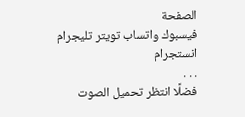الصفحة
فيسبوك واتساب تويتر تليجرام انستجرام
. . .
فضلًا انتظر تحميل الصوت